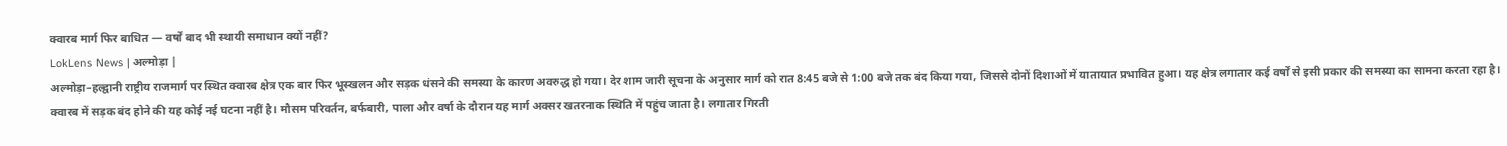क्वारब मार्ग फिर बाधित — वर्षों बाद भी स्थायी समाधान क्यों नहीं?
LokLens News | अल्मोड़ा |
अल्मोड़ा–हल्द्वानी राष्ट्रीय राजमार्ग पर स्थित क्वारब क्षेत्र एक बार फिर भूस्खलन और सड़क धंसने की समस्या के कारण अवरुद्ध हो गया। देर शाम जारी सूचना के अनुसार मार्ग को रात 8:45 बजे से 1:00 बजे तक बंद किया गया, जिससे दोनों दिशाओं में यातायात प्रभावित हुआ। यह क्षेत्र लगातार कई वर्षों से इसी प्रकार की समस्या का सामना करता रहा है।
क्वारब में सड़क बंद होने की यह कोई नई घटना नहीं है। मौसम परिवर्तन, बर्फबारी, पाला और वर्षा के दौरान यह मार्ग अक्सर खतरनाक स्थिति में पहुंच जाता है। लगातार गिरती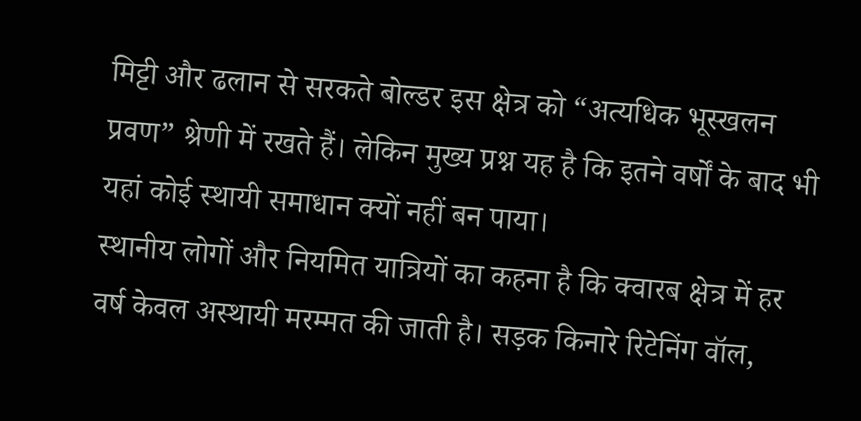मिट्टी और ढलान से सरकते बोल्डर इस क्षेत्र को “अत्यधिक भूस्खलन प्रवण” श्रेणी में रखते हैं। लेकिन मुख्य प्रश्न यह है कि इतने वर्षों के बाद भी यहां कोई स्थायी समाधान क्यों नहीं बन पाया।
स्थानीय लोगों और नियमित यात्रियों का कहना है कि क्वारब क्षेत्र में हर वर्ष केवल अस्थायी मरम्मत की जाती है। सड़क किनारे रिटेनिंग वॉल,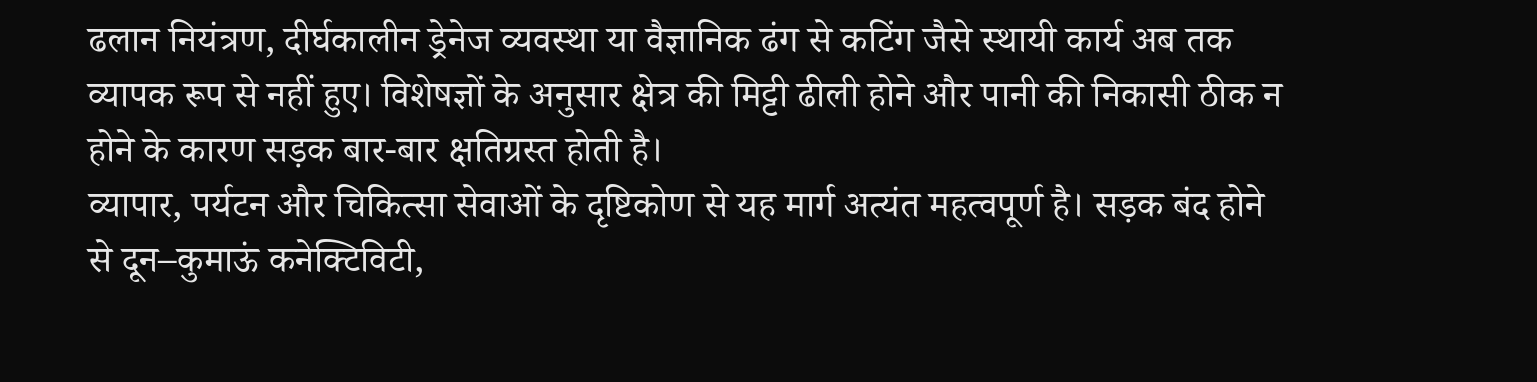ढलान नियंत्रण, दीर्घकालीन ड्रेनेज व्यवस्था या वैज्ञानिक ढंग से कटिंग जैसे स्थायी कार्य अब तक व्यापक रूप से नहीं हुए। विशेषज्ञों के अनुसार क्षेत्र की मिट्टी ढीली होने और पानी की निकासी ठीक न होने के कारण सड़क बार-बार क्षतिग्रस्त होती है।
व्यापार, पर्यटन और चिकित्सा सेवाओं के दृष्टिकोण से यह मार्ग अत्यंत महत्वपूर्ण है। सड़क बंद होने से दून–कुमाऊं कनेक्टिविटी,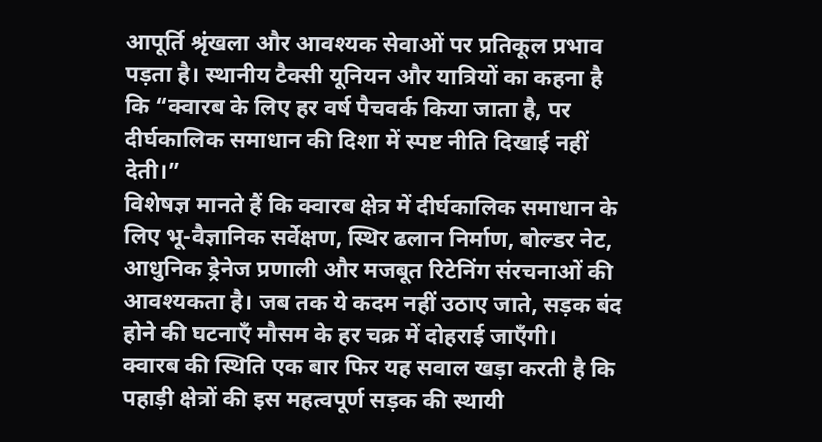आपूर्ति श्रृंखला और आवश्यक सेवाओं पर प्रतिकूल प्रभाव पड़ता है। स्थानीय टैक्सी यूनियन और यात्रियों का कहना है कि “क्वारब के लिए हर वर्ष पैचवर्क किया जाता है, पर दीर्घकालिक समाधान की दिशा में स्पष्ट नीति दिखाई नहीं देती।”
विशेषज्ञ मानते हैं कि क्वारब क्षेत्र में दीर्घकालिक समाधान के लिए भू-वैज्ञानिक सर्वेक्षण, स्थिर ढलान निर्माण, बोल्डर नेट, आधुनिक ड्रेनेज प्रणाली और मजबूत रिटेनिंग संरचनाओं की आवश्यकता है। जब तक ये कदम नहीं उठाए जाते, सड़क बंद होने की घटनाएँ मौसम के हर चक्र में दोहराई जाएँगी।
क्वारब की स्थिति एक बार फिर यह सवाल खड़ा करती है कि पहाड़ी क्षेत्रों की इस महत्वपूर्ण सड़क की स्थायी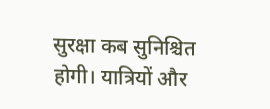सुरक्षा कब सुनिश्चित होगी। यात्रियों और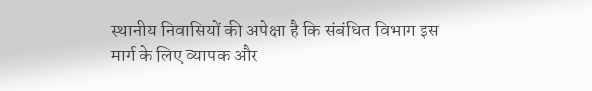स्थानीय निवासियों की अपेक्षा है कि संबंधित विभाग इस मार्ग के लिए व्यापक और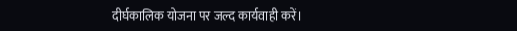दीर्घकालिक योजना पर जल्द कार्यवाही करें।